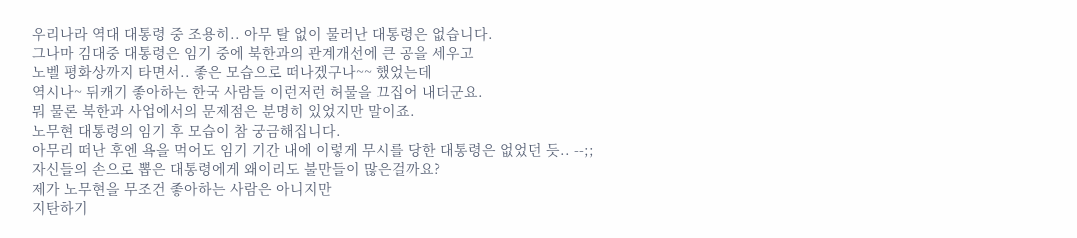우리나라 역대 대통령 중 조용히.. 아무 탈 없이 물러난 대통령은 없습니다.
그나마 김대중 대통령은 임기 중에 북한과의 관계개선에 큰 공을 세우고
노벨 평화상까지 타면서.. 좋은 모습으로 떠나겠구나~~ 했었는데
역시나~ 뒤캐기 좋아하는 한국 사람들 이런저런 허물을 끄집어 내더군요.
뭐 물론 북한과 사업에서의 문제점은 분명히 있었지만 말이죠.
노무현 대통령의 임기 후 모습이 참 궁금해집니다.
아무리 떠난 후엔 욕을 먹어도 임기 기간 내에 이렇게 무시를 당한 대통령은 없었던 듯.. --;;
자신들의 손으로 뽑은 대통령에게 왜이리도 불만들이 많은걸까요?
제가 노무현을 무조건 좋아하는 사람은 아니지만
지탄하기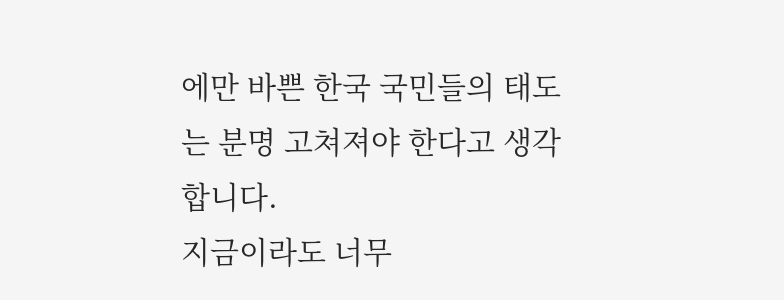에만 바쁜 한국 국민들의 태도는 분명 고쳐져야 한다고 생각합니다.
지금이라도 너무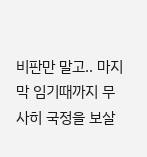비판만 말고.. 마지막 임기때까지 무사히 국정을 보살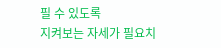필 수 있도록
지켜보는 자세가 필요치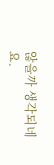않을까 생각되네요.